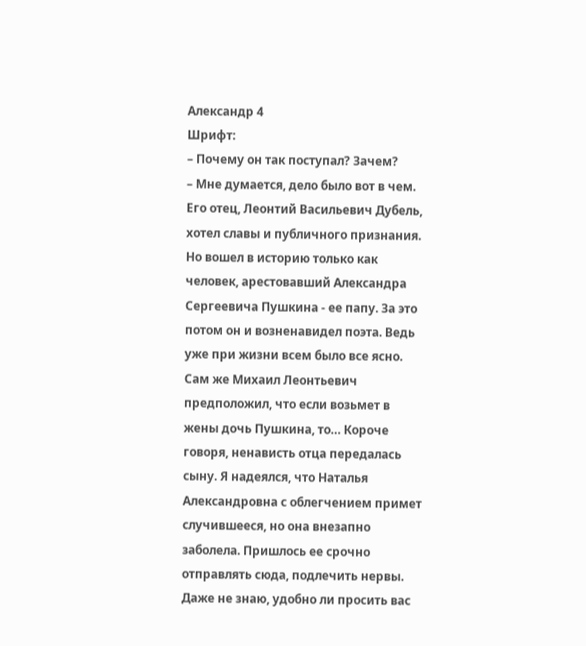Александр 4
Шрифт:
– Почему он так поступал? Зачем?
– Мне думается, дело было вот в чем. Его отец, Леонтий Васильевич Дубель, хотел славы и публичного признания. Но вошел в историю только как человек, арестовавший Александра Сергеевича Пушкина - ее папу. За это потом он и возненавидел поэта. Ведь уже при жизни всем было все ясно. Сам же Михаил Леонтьевич предположил, что если возьмет в жены дочь Пушкина, то… Короче говоря, ненависть отца передалась сыну. Я надеялся, что Наталья Александровна с облегчением примет случившееся, но она внезапно заболела. Пришлось ее срочно отправлять сюда, подлечить нервы. Даже не знаю, удобно ли просить вас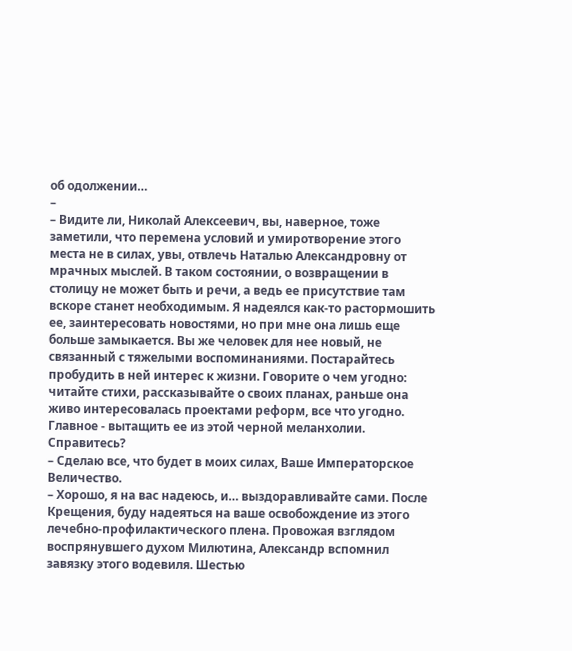об одолжении…
–
– Видите ли, Николай Алексеевич, вы, наверное, тоже заметили, что перемена условий и умиротворение этого места не в силах, увы, отвлечь Наталью Александровну от мрачных мыслей. В таком состоянии, о возвращении в столицу не может быть и речи, а ведь ее присутствие там вскоре станет необходимым. Я надеялся как-то растормошить ее, заинтересовать новостями, но при мне она лишь еще больше замыкается. Вы же человек для нее новый, не связанный с тяжелыми воспоминаниями. Постарайтесь пробудить в ней интерес к жизни. Говорите о чем угодно: читайте стихи, рассказывайте о своих планах, раньше она живо интересовалась проектами реформ, все что угодно. Главное - вытащить ее из этой черной меланхолии. Справитесь?
– Сделаю все, что будет в моих силах, Ваше Императорское Величество.
– Хорошо, я на вас надеюсь, и… выздоравливайте сами. После Крещения, буду надеяться на ваше освобождение из этого лечебно-профилактического плена. Провожая взглядом воспрянувшего духом Милютина, Александр вспомнил завязку этого водевиля. Шестью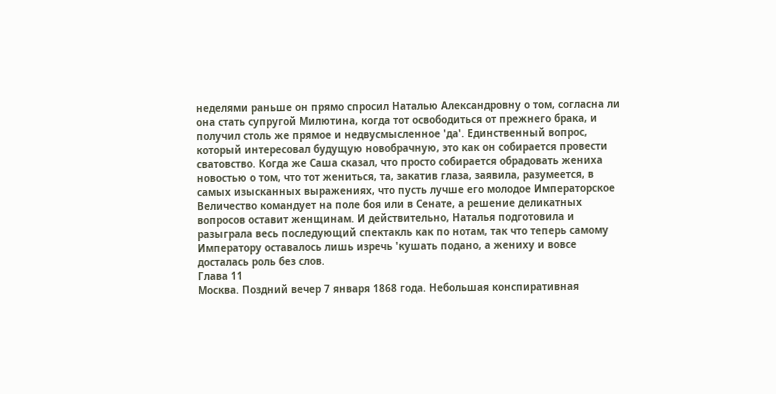неделями раньше он прямо спросил Наталью Александровну о том, согласна ли она стать супругой Милютина, когда тот освободиться от прежнего брака, и получил столь же прямое и недвусмысленное 'да'. Единственный вопрос, который интересовал будущую новобрачную, это как он собирается провести сватовство. Когда же Саша сказал, что просто собирается обрадовать жениха новостью о том, что тот жениться, та, закатив глаза, заявила, разумеется, в самых изысканных выражениях, что пусть лучше его молодое Императорское Величество командует на поле боя или в Сенате, а решение деликатных вопросов оставит женщинам. И действительно, Наталья подготовила и разыграла весь последующий спектакль как по нотам, так что теперь самому Императору оставалось лишь изречь 'кушать подано, а жениху и вовсе досталась роль без слов.
Глава 11
Москва. Поздний вечер 7 января 1868 года. Небольшая конспиративная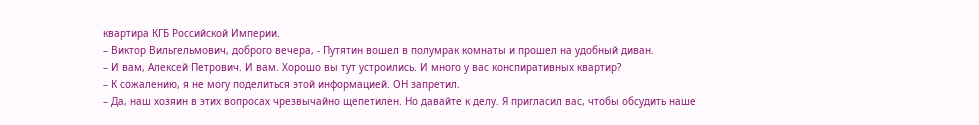квартира КГБ Российской Империи.
– Виктор Вильгельмович, доброго вечера, - Путятин вошел в полумрак комнаты и прошел на удобный диван.
– И вам, Алексей Петрович. И вам. Хорошо вы тут устроились. И много у вас конспиративных квартир?
– К сожалению, я не могу поделиться этой информацией. ОН запретил.
– Да, наш хозяин в этих вопросах чрезвычайно щепетилен. Но давайте к делу. Я пригласил вас, чтобы обсудить наше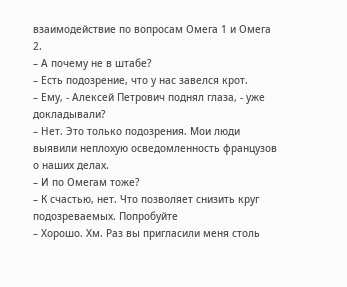взаимодействие по вопросам Омега 1 и Омега 2.
– А почему не в штабе?
– Есть подозрение, что у нас завелся крот.
– Ему, - Алексей Петрович поднял глаза, - уже докладывали?
– Нет. Это только подозрения. Мои люди выявили неплохую осведомленность французов о наших делах.
– И по Омегам тоже?
– К счастью, нет. Что позволяет снизить круг подозреваемых. Попробуйте
– Хорошо. Хм. Раз вы пригласили меня столь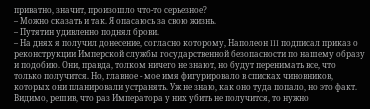приватно, значит, произошло что-то серьезное?
– Можно сказать и так. Я опасаюсь за свою жизнь.
– Путятин удивленно поднял брови.
– На днях я получил донесение, согласно которому, Наполеон III подписал приказ о реконструкции Имперской службы государственной безопасности по нашему образу и подобию. Они, правда, толком ничего не знают, но будут перенимать все, что только получится. Но, главное - мое имя фигурировало в списках чиновников, которых они планировали устранять. Уж не знаю, как оно туда попало, но это факт. Видимо, решив, что раз Императора у них убить не получится, то нужно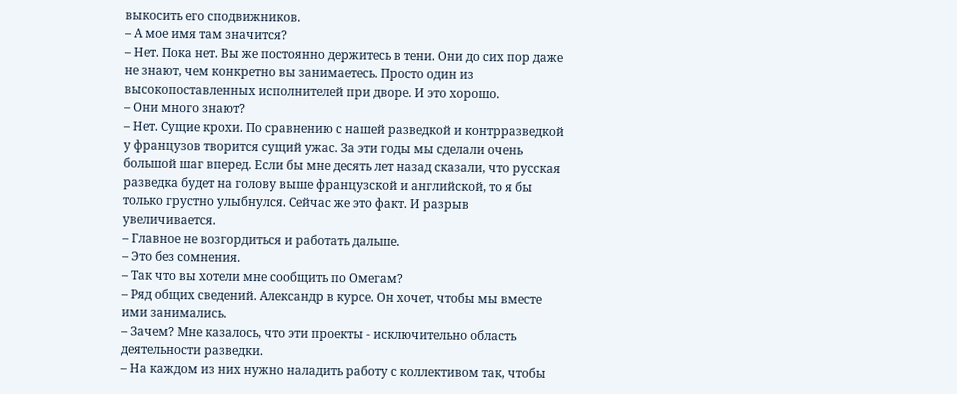выкосить его сподвижников.
– А мое имя там значится?
– Нет. Пока нет. Вы же постоянно держитесь в тени. Они до сих пор даже не знают, чем конкретно вы занимаетесь. Просто один из высокопоставленных исполнителей при дворе. И это хорошо.
– Они много знают?
– Нет. Сущие крохи. По сравнению с нашей разведкой и контрразведкой у французов творится сущий ужас. За эти годы мы сделали очень большой шаг вперед. Если бы мне десять лет назад сказали, что русская разведка будет на голову выше французской и английской, то я бы только грустно улыбнулся. Сейчас же это факт. И разрыв увеличивается.
– Главное не возгордиться и работать дальше.
– Это без сомнения.
– Так что вы хотели мне сообщить по Омегам?
– Ряд общих сведений. Александр в курсе. Он хочет, чтобы мы вместе ими занимались.
– Зачем? Мне казалось, что эти проекты - исключительно область деятельности разведки.
– На каждом из них нужно наладить работу с коллективом так, чтобы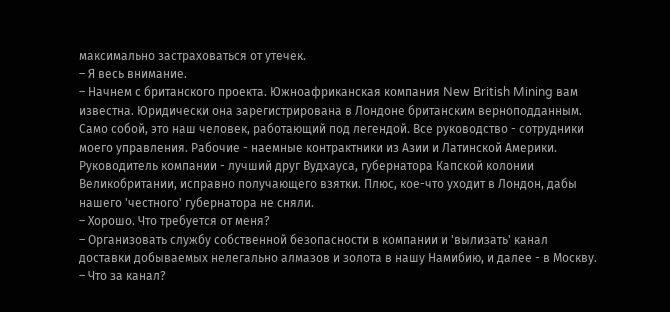максимально застраховаться от утечек.
– Я весь внимание.
– Начнем с британского проекта. Южноафриканская компания New British Mining вам известна. Юридически она зарегистрирована в Лондоне британским верноподданным. Само собой, это наш человек, работающий под легендой. Все руководство - сотрудники моего управления. Рабочие - наемные контрактники из Азии и Латинской Америки. Руководитель компании - лучший друг Вудхауса, губернатора Капской колонии Великобритании, исправно получающего взятки. Плюс, кое-что уходит в Лондон, дабы нашего 'честного' губернатора не сняли.
– Хорошо. Что требуется от меня?
– Организовать службу собственной безопасности в компании и 'вылизать' канал доставки добываемых нелегально алмазов и золота в нашу Намибию, и далее - в Москву.
– Что за канал?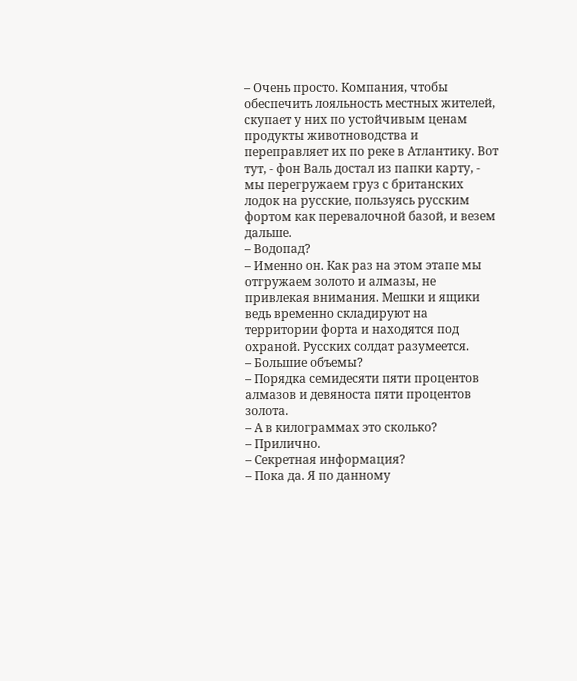– Очень просто. Компания, чтобы обеспечить лояльность местных жителей, скупает у них по устойчивым ценам продукты животноводства и переправляет их по реке в Атлантику. Вот тут, - фон Валь достал из папки карту, - мы перегружаем груз с британских лодок на русские, пользуясь русским фортом как перевалочной базой, и везем дальше.
– Водопад?
– Именно он. Как раз на этом этапе мы отгружаем золото и алмазы, не привлекая внимания. Мешки и ящики ведь временно складируют на территории форта и находятся под охраной. Русских солдат разумеется.
– Большие объемы?
– Порядка семидесяти пяти процентов алмазов и девяноста пяти процентов золота.
– А в килограммах это сколько?
– Прилично.
– Секретная информация?
– Пока да. Я по данному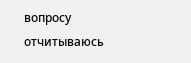вопросу отчитываюсь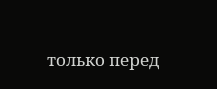только перед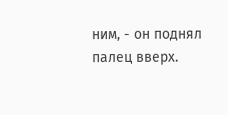ним, - он поднял палец вверх.